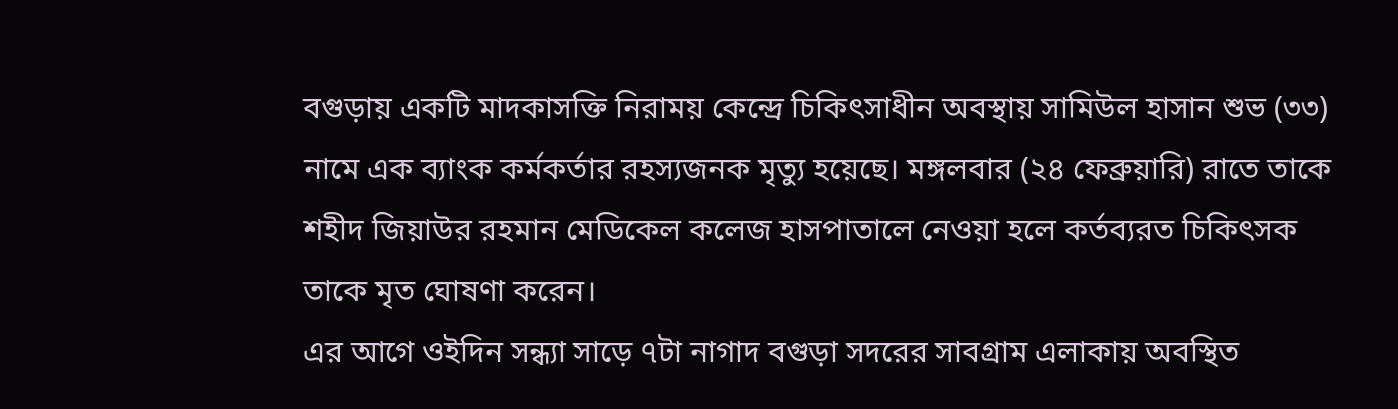বগুড়ায় একটি মাদকাসক্তি নিরাময় কেন্দ্রে চিকিৎসাধীন অবস্থায় সামিউল হাসান শুভ (৩৩) নামে এক ব্যাংক কর্মকর্তার রহস্যজনক মৃত্যু হয়েছে। মঙ্গলবার (২৪ ফেব্রুয়ারি) রাতে তাকে শহীদ জিয়াউর রহমান মেডিকেল কলেজ হাসপাতালে নেওয়া হলে কর্তব্যরত চিকিৎসক তাকে মৃত ঘোষণা করেন।
এর আগে ওইদিন সন্ধ্যা সাড়ে ৭টা নাগাদ বগুড়া সদরের সাবগ্রাম এলাকায় অবস্থিত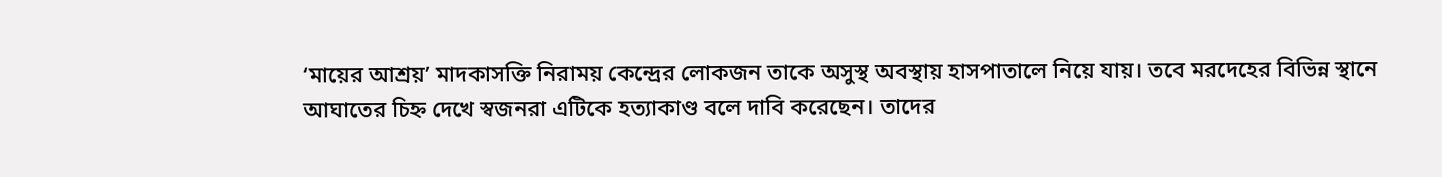‘মায়ের আশ্রয়’ মাদকাসক্তি নিরাময় কেন্দ্রের লোকজন তাকে অসুস্থ অবস্থায় হাসপাতালে নিয়ে যায়। তবে মরদেহের বিভিন্ন স্থানে আঘাতের চিহ্ন দেখে স্বজনরা এটিকে হত্যাকাণ্ড বলে দাবি করেছেন। তাদের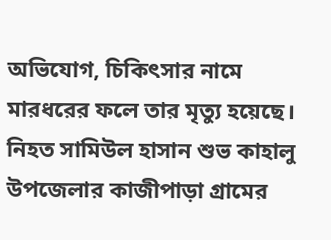অভিযোগ, চিকিৎসার নামে মারধরের ফলে তার মৃত্যু হয়েছে।
নিহত সামিউল হাসান শুভ কাহালু উপজেলার কাজীপাড়া গ্রামের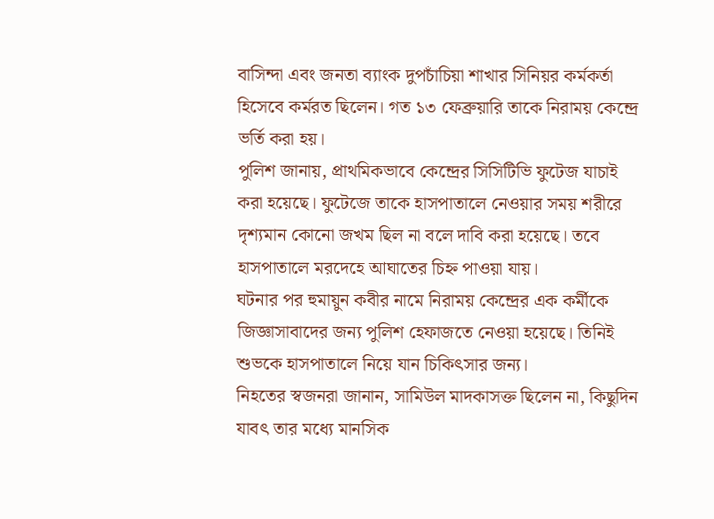বাসিন্দা এবং জনতা ব্যাংক দুপচাঁচিয়া শাখার সিনিয়র কর্মকর্তা হিসেবে কর্মরত ছিলেন। গত ১৩ ফেব্রুয়ারি তাকে নিরাময় কেন্দ্রে ভর্তি করা হয়।
পুলিশ জানায়, প্রাথমিকভাবে কেন্দ্রের সিসিটিভি ফুটেজ যাচাই করা হয়েছে। ফুটেজে তাকে হাসপাতালে নেওয়ার সময় শরীরে দৃশ্যমান কোনো জখম ছিল না বলে দাবি করা হয়েছে। তবে হাসপাতালে মরদেহে আঘাতের চিহ্ন পাওয়া যায়।
ঘটনার পর হুমায়ুন কবীর নামে নিরাময় কেন্দ্রের এক কর্মীকে জিজ্ঞাসাবাদের জন্য পুলিশ হেফাজতে নেওয়া হয়েছে। তিনিই শুভকে হাসপাতালে নিয়ে যান চিকিৎসার জন্য।
নিহতের স্বজনরা জানান, সামিউল মাদকাসক্ত ছিলেন না, কিছুদিন যাবৎ তার মধ্যে মানসিক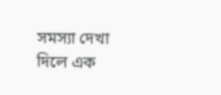সমস্যা দেখা দিলে এক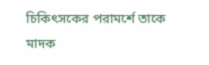চিকিৎসকের পরামর্শে তাকে মাদক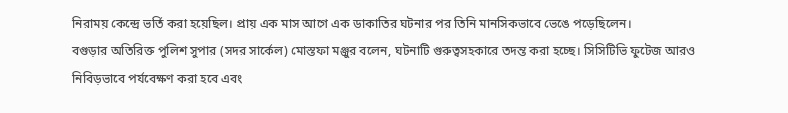নিরাময় কেন্দ্রে ভর্তি করা হয়েছিল। প্রায় এক মাস আগে এক ডাকাতির ঘটনার পর তিনি মানসিকভাবে ভেঙে পড়েছিলেন।
বগুড়ার অতিরিক্ত পুলিশ সুপার (সদর সার্কেল) মোস্তফা মঞ্জুর বলেন, ঘটনাটি গুরুত্বসহকারে তদন্ত করা হচ্ছে। সিসিটিভি ফুটেজ আরও নিবিড়ভাবে পর্যবেক্ষণ করা হবে এবং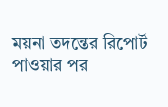ময়না তদন্তের রিপোর্ট পাওয়ার পর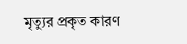মৃত্যুর প্রকৃত কারণ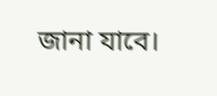জানা যাবে।